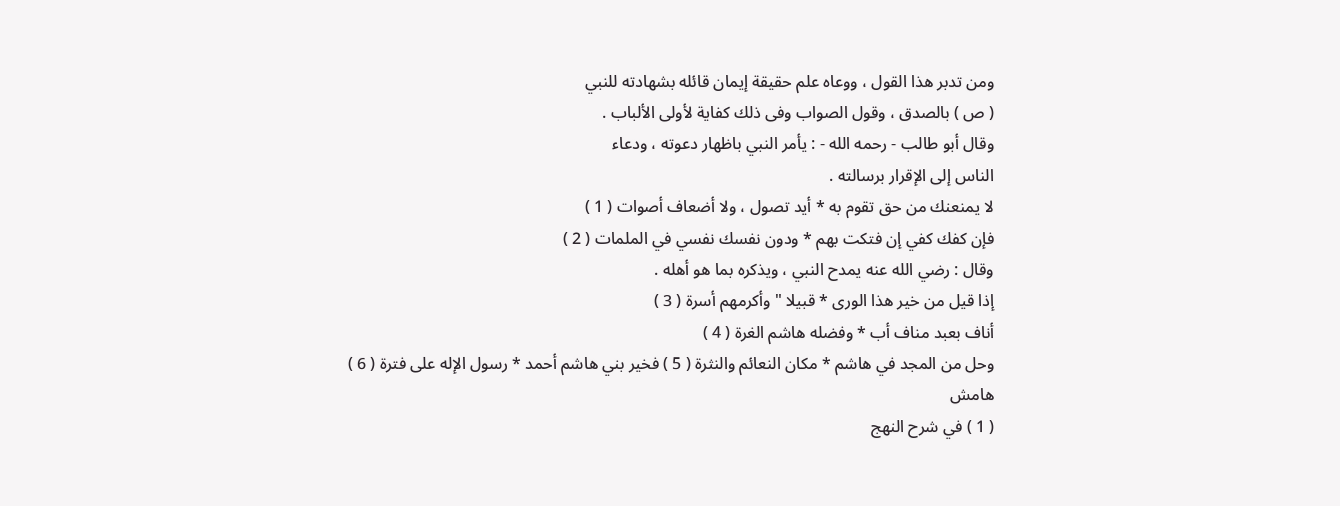ومن تدبر هذا القول ، ووعاه علم حقيقة إيمان قائله بشهادته للنبي
( ص ) بالصدق ، وقول الصواب وفى ذلك كفاية لأولى الألباب .
وقال أبو طالب - رحمه الله - : يأمر النبي باظهار دعوته ، ودعاء
الناس إلى الإقرار برسالته .
لا يمنعنك من حق تقوم به * أيد تصول ، ولا أضعاف أصوات ( 1 )
فإن كفك كفي إن فتكت بهم * ودون نفسك نفسي في الملمات ( 2 )
وقال : رضي الله عنه يمدح النبي ، ويذكره بما هو أهله .
إذا قيل من خير هذا الورى * قبيلا " وأكرمهم أسرة ( 3 )
أناف بعبد مناف أب * وفضله هاشم الغرة ( 4 )
وحل من المجد في هاشم * مكان النعائم والنثرة ( 5 ) فخير بني هاشم أحمد * رسول الإله على فترة ( 6 )
هامش
( 1 ) في شرح النهج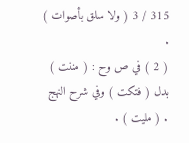315 / 3 ( ولا سلق بأصوات ) .
( 2 ) في ص وح : ( مننت ) بدل ( فتكت ) وفي شرح النهج . ( مليت ) .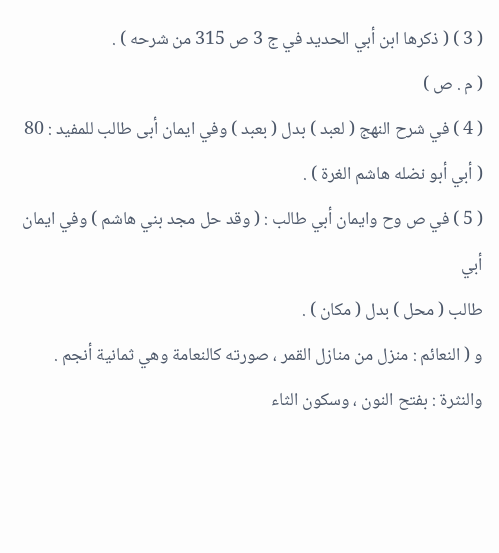( 3 ) ( ذكرها ابن أبي الحديد في ج 3 ص 315 من شرحه ) .
( م . ص )
( 4 ) في شرح النهج ( لعبد ) بدل ( بعبد ) وفي ايمان أبى طالب للمفيد : 80
( أبي أبو نضله هاشم الغرة ) .
( 5 ) في ص وح وايمان أبي طالب : ( وقد حل مجد بني هاشم ) وفي ايمان أبي
طالب ( محل ) بدل ( مكان ) .
و ( النعائم : منزل من منازل القمر ، صورته كالنعامة وهي ثمانية أنجم .
والنثرة : بفتح النون ، وسكون الثاء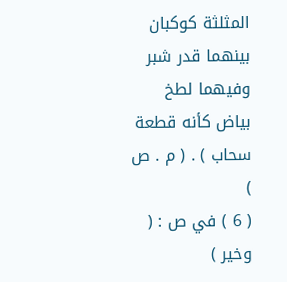المثلثة كوكبان بينهما قدر شبر وفيهما لطخ
بياض كأنه قطعة سحاب ) . ( م . ص )
( 6 ) في ص : ( وخير )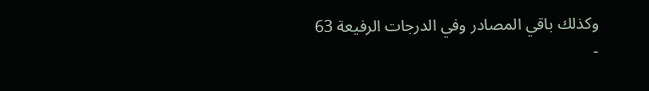وكذلك باقي المصادر وفي الدرجات الرفيعة 63 -